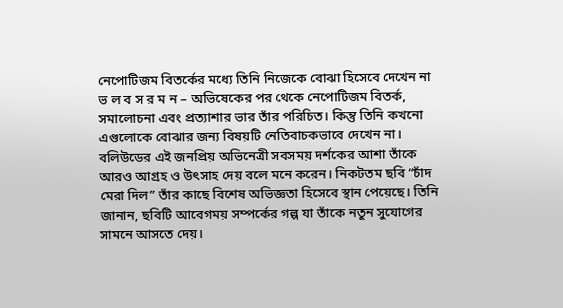নেপোটিজম বিতর্কের মধ্যে তিনি নিজেকে বোঝা হিসেবে দেখেন না
ভ ল ব স র ম ন – অভিষেকের পর থেকে নেপোটিজম বিতর্ক, সমালোচনা এবং প্রত্যাশার ভার তাঁর পরিচিত। কিন্তু তিনি কখনো এগুলোকে বোঝার জন্য বিষয়টি নেতিবাচকভাবে দেখেন না। বলিউডের এই জনপ্রিয় অভিনেত্রী সবসময় দর্শকের আশা তাঁকে আরও আগ্রহ ও উৎসাহ দেয় বলে মনে করেন। নিকটতম ছবি “চাঁদ মেরা দিল” তাঁর কাছে বিশেষ অভিজ্ঞতা হিসেবে স্থান পেয়েছে। তিনি জানান, ছবিটি আবেগময় সম্পর্কের গল্প যা তাঁকে নতুন সুযোগের সামনে আসতে দেয়।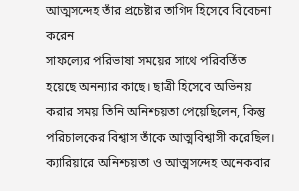আত্মসন্দেহ তাঁর প্রচেষ্টার তাগিদ হিসেবে বিবেচনা করেন
সাফল্যের পরিভাষা সময়ের সাথে পরিবর্তিত হয়েছে অনন্যার কাছে। ছাত্রী হিসেবে অভিনয় করার সময় তিনি অনিশ্চয়তা পেয়েছিলেন, কিন্তু পরিচালকের বিশ্বাস তাঁকে আত্মবিশ্বাসী করেছিল। ক্যারিয়ারে অনিশ্চয়তা ও আত্মসন্দেহ অনেকবার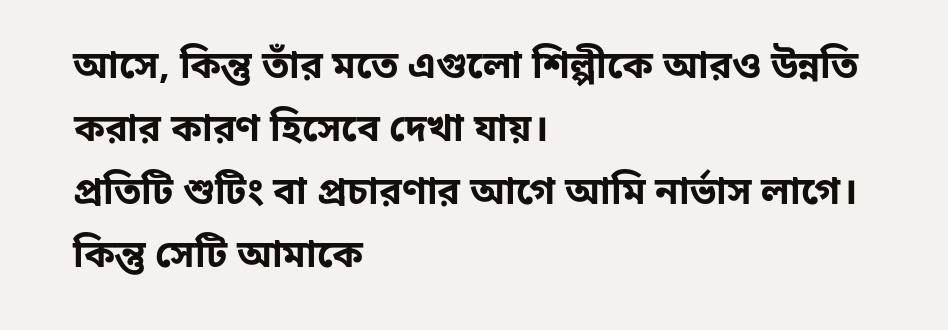আসে, কিন্তু তাঁর মতে এগুলো শিল্পীকে আরও উন্নতি করার কারণ হিসেবে দেখা যায়।
প্রতিটি শুটিং বা প্রচারণার আগে আমি নার্ভাস লাগে। কিন্তু সেটি আমাকে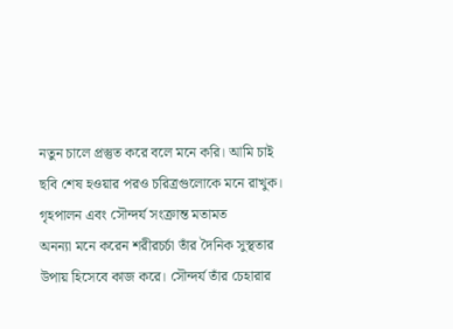নতুন চালে প্রস্তুত করে বলে মনে করি। আমি চাই ছবি শেষ হওয়ার পরও চরিত্রগুলোকে মনে রাখুক।
গৃহপালন এবং সৌন্দর্য সংক্রান্ত মতামত
অনন্যা মনে করেন শরীরচর্চা তাঁর দৈনিক সুস্থতার উপায় হিসেবে কাজ করে। সৌন্দর্য তাঁর চেহারার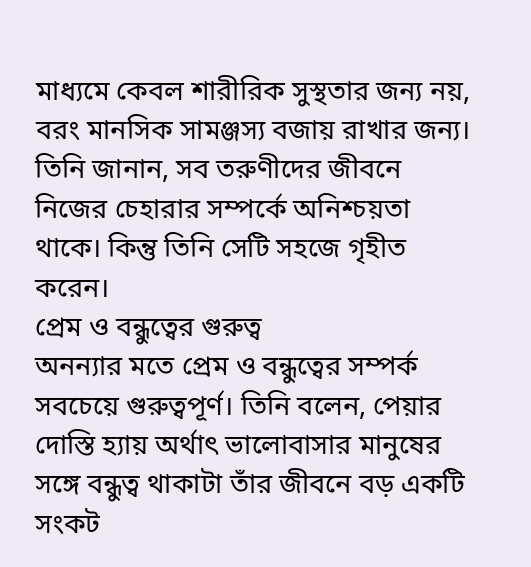মাধ্যমে কেবল শারীরিক সুস্থতার জন্য নয়, বরং মানসিক সামঞ্জস্য বজায় রাখার জন্য। তিনি জানান, সব তরুণীদের জীবনে নিজের চেহারার সম্পর্কে অনিশ্চয়তা থাকে। কিন্তু তিনি সেটি সহজে গৃহীত করেন।
প্রেম ও বন্ধুত্বের গুরুত্ব
অনন্যার মতে প্রেম ও বন্ধুত্বের সম্পর্ক সবচেয়ে গুরুত্বপূর্ণ। তিনি বলেন, পেয়ার দোস্তি হ্যায় অর্থাৎ ভালোবাসার মানুষের সঙ্গে বন্ধুত্ব থাকাটা তাঁর জীবনে বড় একটি সংকট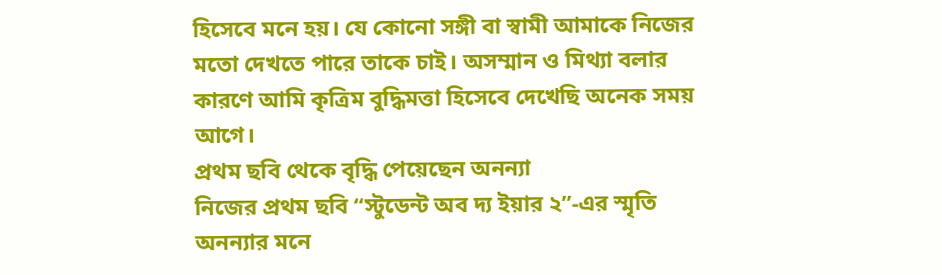হিসেবে মনে হয়। যে কোনো সঙ্গী বা স্বামী আমাকে নিজের মতো দেখতে পারে তাকে চাই। অসম্মান ও মিথ্যা বলার কারণে আমি কৃত্রিম বুদ্ধিমত্তা হিসেবে দেখেছি অনেক সময় আগে।
প্রথম ছবি থেকে বৃদ্ধি পেয়েছেন অনন্যা
নিজের প্রথম ছবি “স্টুডেন্ট অব দ্য ইয়ার ২”-এর স্মৃতি অনন্যার মনে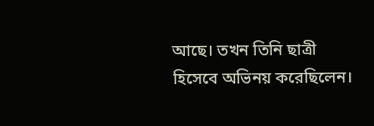আছে। তখন তিনি ছাত্রী হিসেবে অভিনয় করেছিলেন।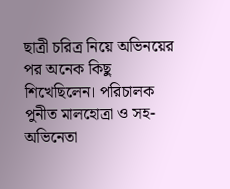ছাত্রী চরিত্র নিয়ে অভিনয়ের পর অনেক কিছু শিখেছিলেন। পরিচালক পুনীত মালহোত্রা ও সহ-অভিনেতা